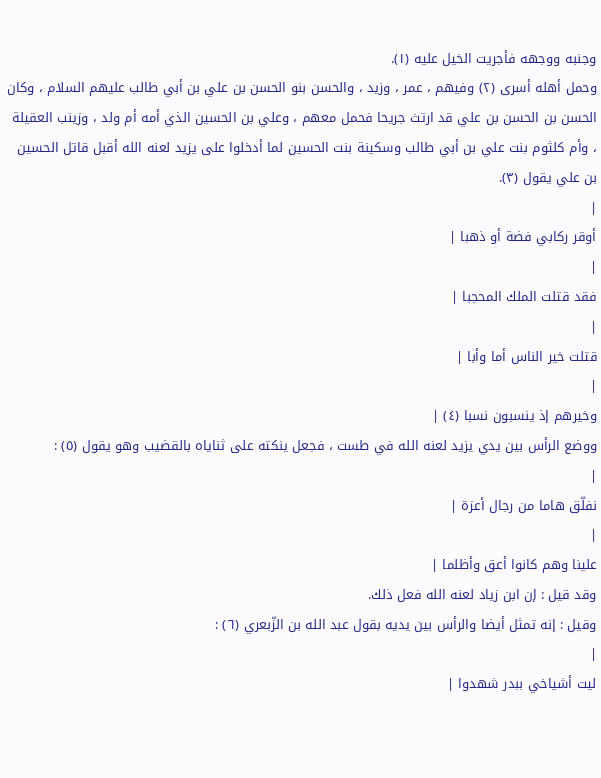وجنبه ووجهه فأجريت الخيل عليه (١).
وحمل أهله أسرى (٢) وفيهم ، عمر ، وزيد ، والحسن بنو الحسن بن علي بن أبي طالب عليهم السلام ، وكان الحسن بن الحسن بن علي قد ارتث جريحا فحمل معهم ، وعلي بن الحسين الذي أمه أم ولد ، وزينب العقيلة ، وأم كلثوم بنت علي بن أبي طالب وسكينة بنت الحسين لما أدخلوا على يزيد لعنه الله أقبل قاتل الحسين بن علي يقول (٣).
|
أوقر ركابي فضة أو ذهبا |
|
فقد قتلت الملك المحجبا |
|
قتلت خير الناس أما وأبا |
|
وخيرهم إذ ينسبون نسبا (٤) |
ووضع الرأس بين يدي يزيد لعنه الله في طست ، فجعل ينكته على ثناياه بالقضيب وهو يقول (٥) :
|
نفلّق هاما من رجال أعزة |
|
علينا وهم كانوا أعق وأظلما |
وقد قيل : إن ابن زياد لعنه الله فعل ذلك.
وقيل : إنه تمثل أيضا والرأس بين يديه بقول عبد الله بن الزّبعري (٦) :
|
ليت أشياخي ببدر شهدوا |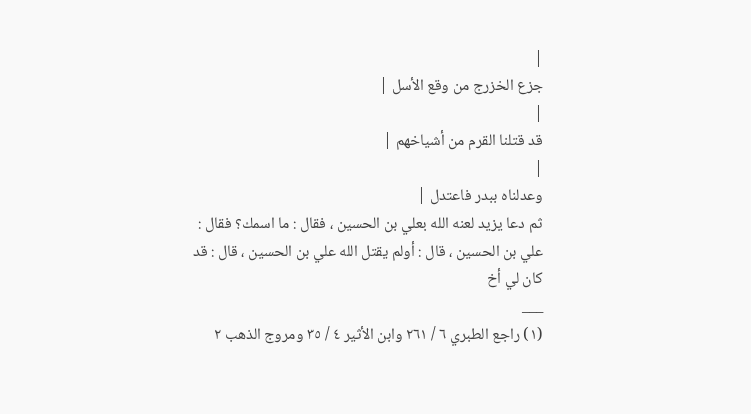|
جزع الخزرج من وقع الأسل |
|
قد قتلنا القرم من أشياخهم |
|
وعدلناه ببدر فاعتدل |
ثم دعا يزيد لعنه الله بعلي بن الحسين ، فقال : ما اسمك؟ فقال : علي بن الحسين ، قال : أولم يقتل الله علي بن الحسين ، قال : قد كان لي أخ
___
(١) راجع الطبري ٦ / ٢٦١ وابن الأثير ٤ / ٣٥ ومروج الذهب ٢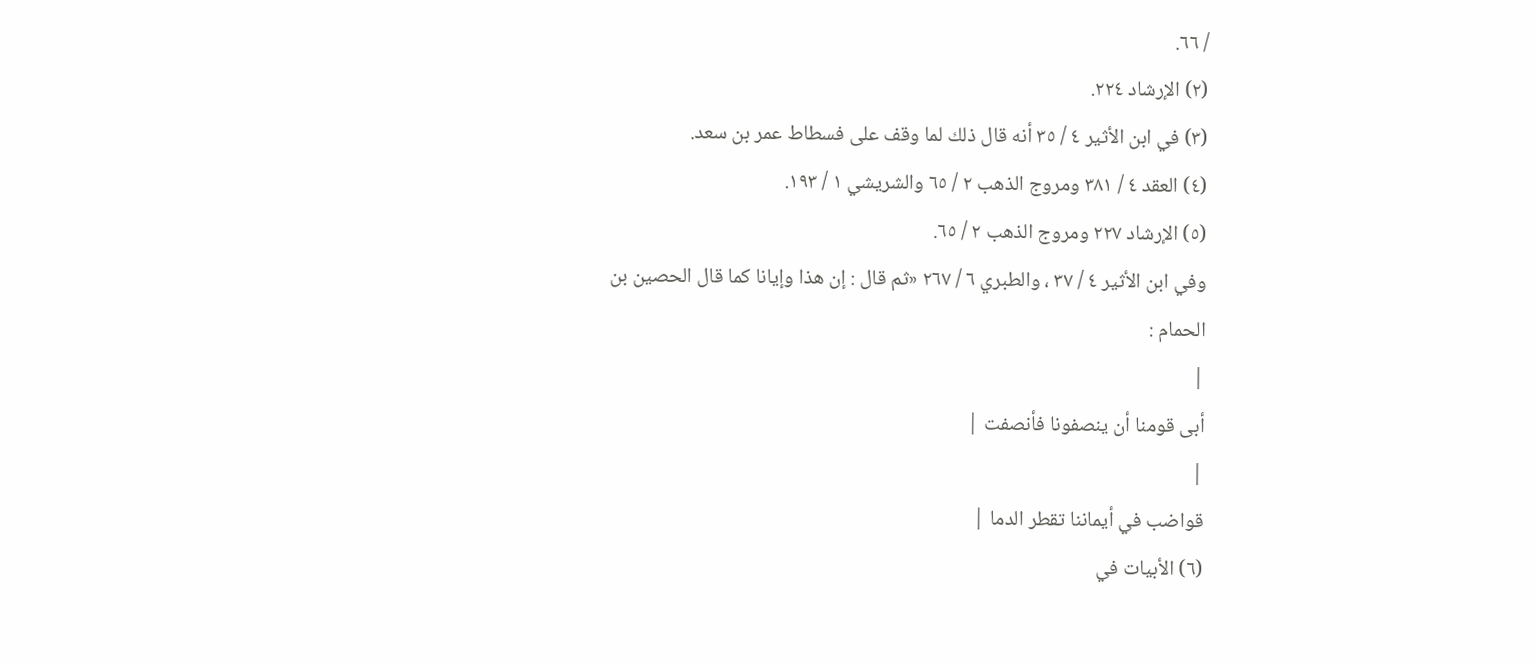/ ٦٦.
(٢) الإرشاد ٢٢٤.
(٣) في ابن الأثير ٤ / ٣٥ أنه قال ذلك لما وقف على فسطاط عمر بن سعد.
(٤) العقد ٤ / ٣٨١ ومروج الذهب ٢ / ٦٥ والشريشي ١ / ١٩٣.
(٥) الإرشاد ٢٢٧ ومروج الذهب ٢ / ٦٥.
وفي ابن الأثير ٤ / ٣٧ ، والطبري ٦ / ٢٦٧ «ثم قال : إن هذا وإيانا كما قال الحصين بن الحمام :
|
أبى قومنا أن ينصفونا فأنصفت |
|
قواضب في أيماننا تقطر الدما |
(٦) الأبيات في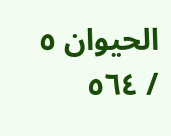الحيوان ٥ / ٥٦٤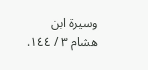وسيرة ابن هشام ٣ / ١٤٤.